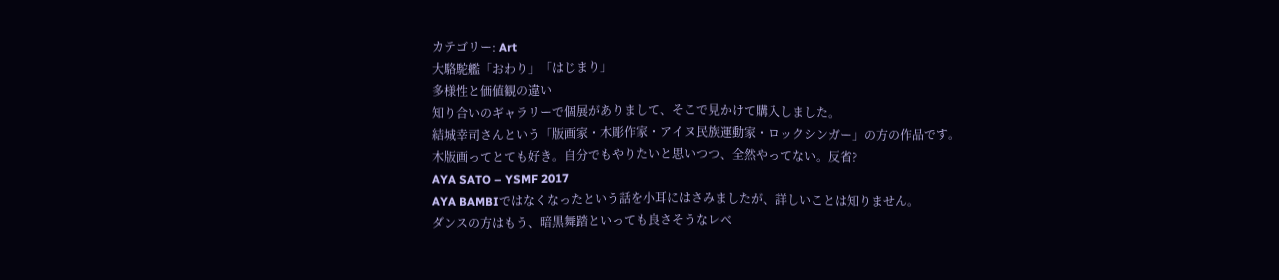カテゴリー: Art
大駱駝艦「おわり」「はじまり」
多様性と価値観の違い
知り合いのギャラリーで個展がありまして、そこで見かけて購入しました。
結城幸司さんという「版画家・木彫作家・アイヌ民族運動家・ロックシンガー」の方の作品です。
木版画ってとても好き。自分でもやりたいと思いつつ、全然やってない。反省?
AYA SATO – YSMF 2017
AYA BAMBIではなくなったという話を小耳にはさみましたが、詳しいことは知りません。
ダンスの方はもう、暗黒舞踏といっても良さそうなレベ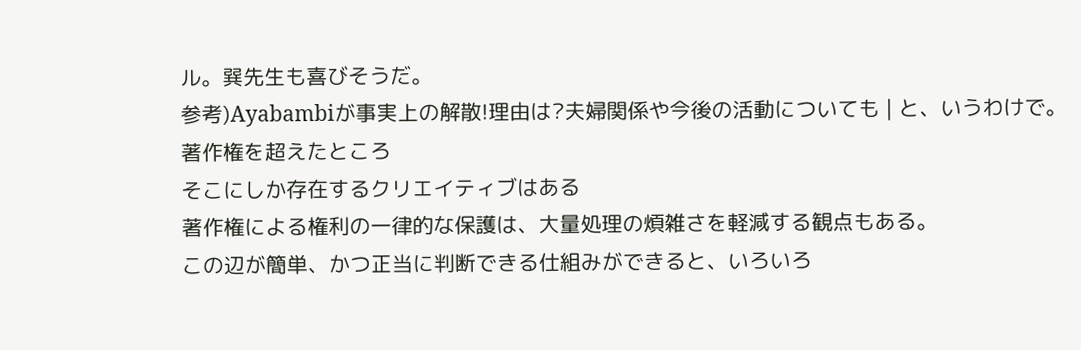ル。巽先生も喜びそうだ。
参考)Ayabambiが事実上の解散!理由は?夫婦関係や今後の活動についても | と、いうわけで。
著作権を超えたところ
そこにしか存在するクリエイティブはある
著作権による権利の一律的な保護は、大量処理の煩雑さを軽減する観点もある。
この辺が簡単、かつ正当に判断できる仕組みができると、いろいろ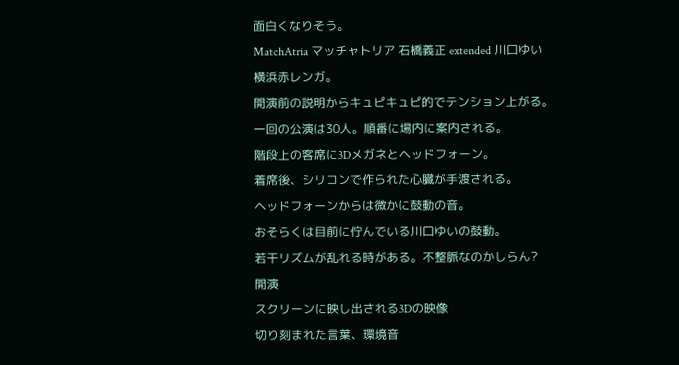面白くなりそう。
MatchAtria マッチャトリア 石橋義正 extended 川口ゆい
横浜赤レンガ。
開演前の説明からキュピキュピ的でテンション上がる。
一回の公演は30人。順番に場内に案内される。
階段上の客席に3Dメガネとヘッドフォーン。
着席後、シリコンで作られた心臓が手渡される。
ヘッドフォーンからは微かに鼓動の音。
おそらくは目前に佇んでいる川口ゆいの鼓動。
若干リズムが乱れる時がある。不整脈なのかしらん?
開演
スクリーンに映し出される3Dの映像
切り刻まれた言葉、環境音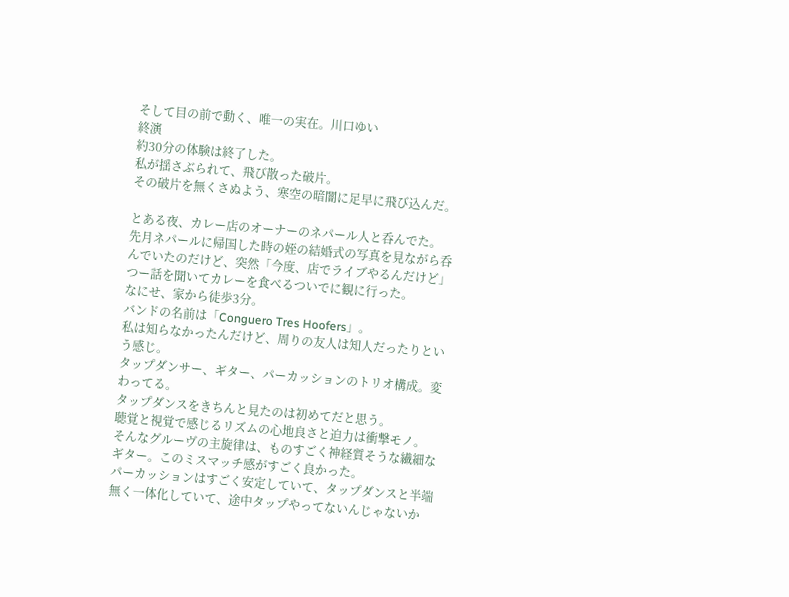そして目の前で動く、唯一の実在。川口ゆい
終演
約30分の体験は終了した。
私が揺さぶられて、飛び散った破片。
その破片を無くさぬよう、寒空の暗闇に足早に飛び込んだ。

とある夜、カレー店のオーナーのネパール人と呑んでた。
先月ネパールに帰国した時の姪の結婚式の写真を見ながら呑んでいたのだけど、突然「今度、店でライブやるんだけど」つー話を聞いてカレーを食べるついでに観に行った。
なにせ、家から徒歩3分。
バンドの名前は「Conguero Tres Hoofers」。
私は知らなかったんだけど、周りの友人は知人だったりという感じ。
タップダンサー、ギター、パーカッションのトリオ構成。変わってる。
タップダンスをきちんと見たのは初めてだと思う。
聴覚と視覚で感じるリズムの心地良さと迫力は衝撃モノ。
そんなグルーヴの主旋律は、ものすごく神経質そうな繊細なギター。このミスマッチ感がすごく良かった。
パーカッションはすごく安定していて、タップダンスと半端無く一体化していて、途中タップやってないんじゃないか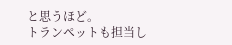と思うほど。
トランペットも担当し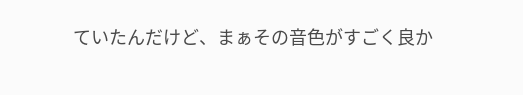ていたんだけど、まぁその音色がすごく良か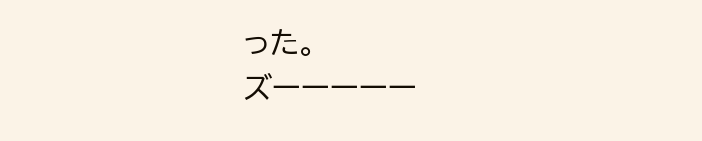った。
ズーーーーー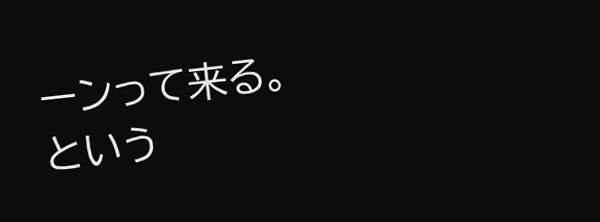ーンって来る。
という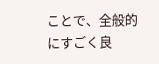ことで、全般的にすごく良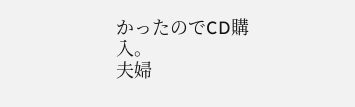かったのでCD購入。
夫婦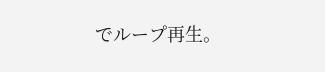でループ再生。